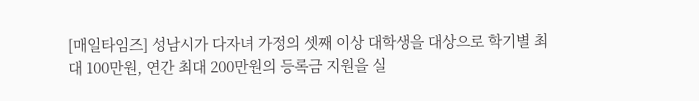[매일타임즈] 성남시가 다자녀 가정의 셋째 이상 대학생을 대상으로 학기별 최대 100만원, 연간 최대 200만원의 등록금 지원을 실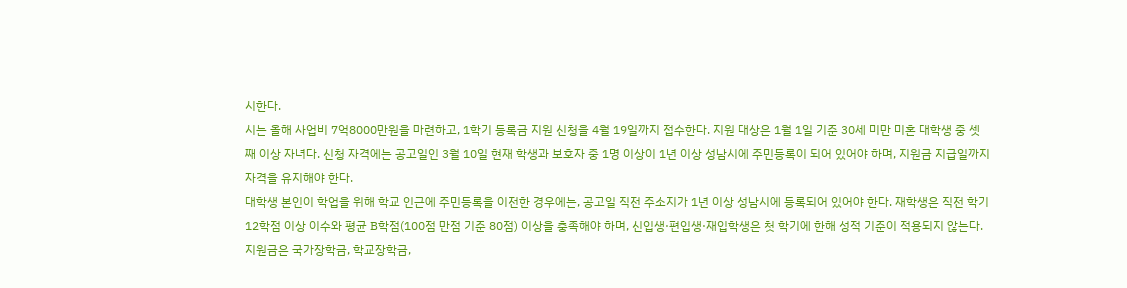시한다.
시는 올해 사업비 7억8000만원을 마련하고, 1학기 등록금 지원 신청을 4월 19일까지 접수한다. 지원 대상은 1월 1일 기준 30세 미만 미혼 대학생 중 셋째 이상 자녀다. 신청 자격에는 공고일인 3월 10일 현재 학생과 보호자 중 1명 이상이 1년 이상 성남시에 주민등록이 되어 있어야 하며, 지원금 지급일까지 자격을 유지해야 한다.
대학생 본인이 학업을 위해 학교 인근에 주민등록을 이전한 경우에는, 공고일 직전 주소지가 1년 이상 성남시에 등록되어 있어야 한다. 재학생은 직전 학기 12학점 이상 이수와 평균 B학점(100점 만점 기준 80점) 이상을 충족해야 하며, 신입생·편입생·재입학생은 첫 학기에 한해 성적 기준이 적용되지 않는다.
지원금은 국가장학금, 학교장학금,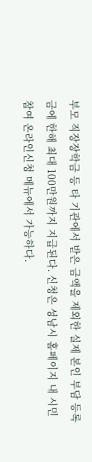부모 직장장학금 등 타 기관에서 받은 금액을 제외한 실제 본인 부담 등록금에 한해 최대 100만원까지 지급된다. 신청은 성남시 홈페이지 내 시민참여 온라인신청 메뉴에서 가능하다.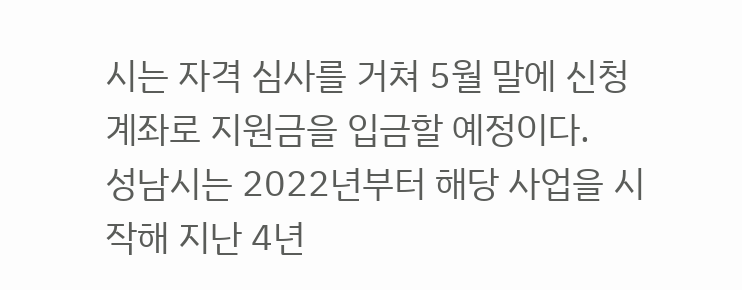시는 자격 심사를 거쳐 5월 말에 신청 계좌로 지원금을 입금할 예정이다.
성남시는 2022년부터 해당 사업을 시작해 지난 4년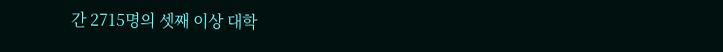간 2715명의 셋째 이상 대학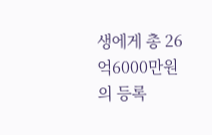생에게 총 26억6000만원의 등록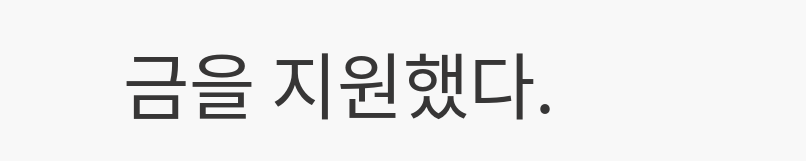금을 지원했다.